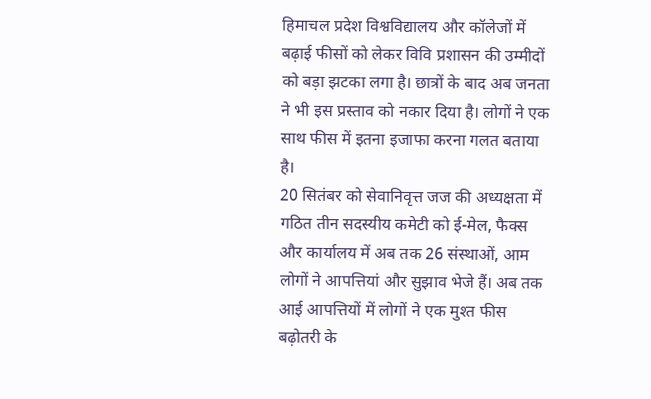हिमाचल प्रदेश विश्वविद्यालय और कॉलेजों में बढ़ाई फीसों को लेकर विवि प्रशासन की उम्मीदों को बड़ा झटका लगा है। छात्रों के बाद अब जनता ने भी इस प्रस्ताव को नकार दिया है। लोगों ने एक साथ फीस में इतना इजाफा करना गलत बताया है।
20 सितंबर को सेवानिवृत्त जज की अध्यक्षता में गठित तीन सदस्यीय कमेटी को ई-मेल, फैक्स और कार्यालय में अब तक 26 संस्थाओं, आम लोगों ने आपत्तियां और सुझाव भेजे हैं। अब तक आई आपत्तियों में लोगों ने एक मुश्त फीस बढ़ोतरी के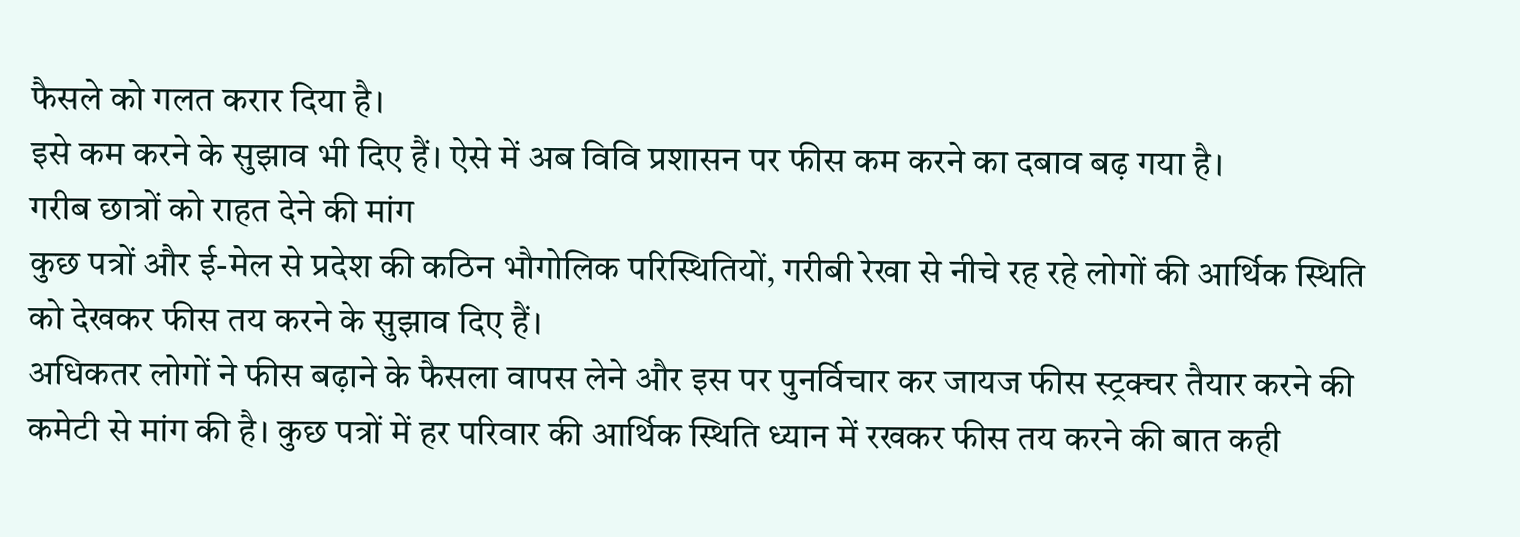फैसले को गलत करार दिया है।
इसे कम करने के सुझाव भी दिए हैं। ऐसे में अब विवि प्रशासन पर फीस कम करने का दबाव बढ़ गया है।
गरीब छात्रों को राहत देने की मांग
कुछ पत्रों और ई-मेल से प्रदेश की कठिन भौगोलिक परिस्थितियों, गरीबी रेखा से नीचे रह रहे लोगों की आर्थिक स्थिति को देखकर फीस तय करने के सुझाव दिए हैं।
अधिकतर लोगों ने फीस बढ़ाने के फैसला वापस लेने और इस पर पुनर्विचार कर जायज फीस स्ट्रक्चर तैयार करने की कमेटी से मांग की है। कुछ पत्रों में हर परिवार की आर्थिक स्थिति ध्यान में रखकर फीस तय करने की बात कही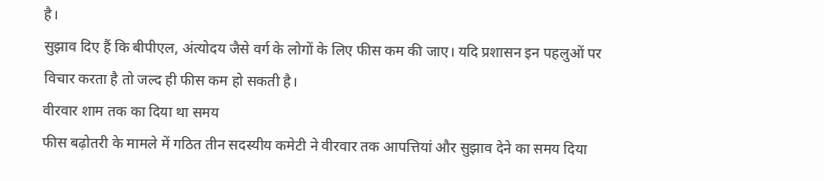है।
सुझाव दिए हैं कि बीपीएल, अंत्योदय जैसे वर्ग के लोगों के लिए फीस कम की जाए। यदि प्रशासन इन पहलुओं पर विचार करता है तो जल्द ही फीस कम हो सकती है।
वीरवार शाम तक का दिया था समय
फीस बढ़ोतरी के मामले में गठित तीन सदस्यीय कमेटी ने वीरवार तक आपत्तियां और सुझाव देने का समय दिया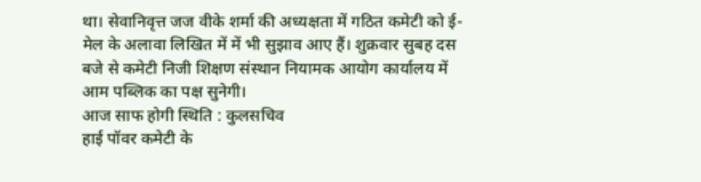था। सेवानिवृत्त जज वीके शर्मा की अध्यक्षता में गठित कमेटी को ई-मेल के अलावा लिखित में में भी सुझाव आए हैं। शुक्रवार सुबह दस बजे से कमेटी निजी शिक्षण संस्थान नियामक आयोग कार्यालय में आम पब्लिक का पक्ष सुनेगी।
आज साफ होगी स्थिति : कुलसचिव
हाई पॉवर कमेटी के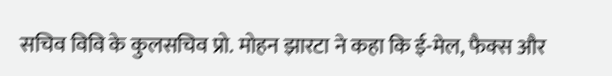सचिव विवि के कुलसचिव प्रो. मोहन झारटा ने कहा कि ई-मेल, फैक्स और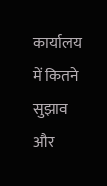कार्यालय में कितने सुझाव और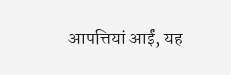आपत्तियां आईं, यह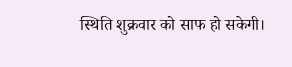स्थिति शुक्रवार को साफ हो सकेगी।